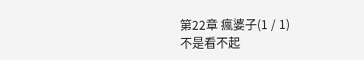第22章 瘋婆子(1 / 1)
不是看不起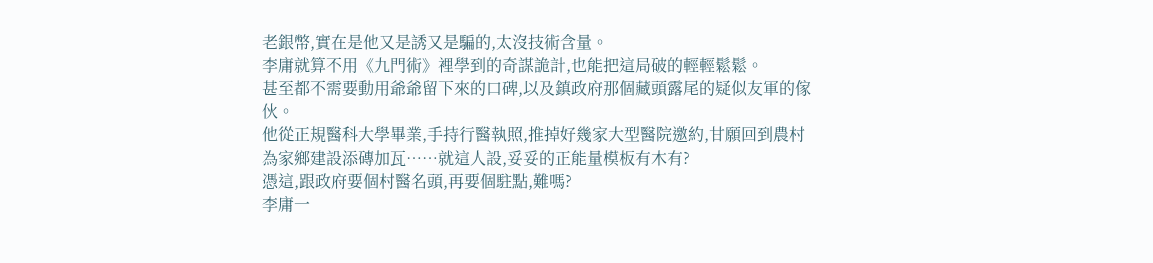老銀幣,實在是他又是誘又是騙的,太沒技術含量。
李庸就算不用《九門術》裡學到的奇謀詭計,也能把這局破的輕輕鬆鬆。
甚至都不需要動用爺爺留下來的口碑,以及鎮政府那個藏頭露尾的疑似友軍的傢伙。
他從正規醫科大學畢業,手持行醫執照,推掉好幾家大型醫院邀約,甘願回到農村為家鄉建設添磚加瓦……就這人設,妥妥的正能量模板有木有?
憑這,跟政府要個村醫名頭,再要個駐點,難嗎?
李庸一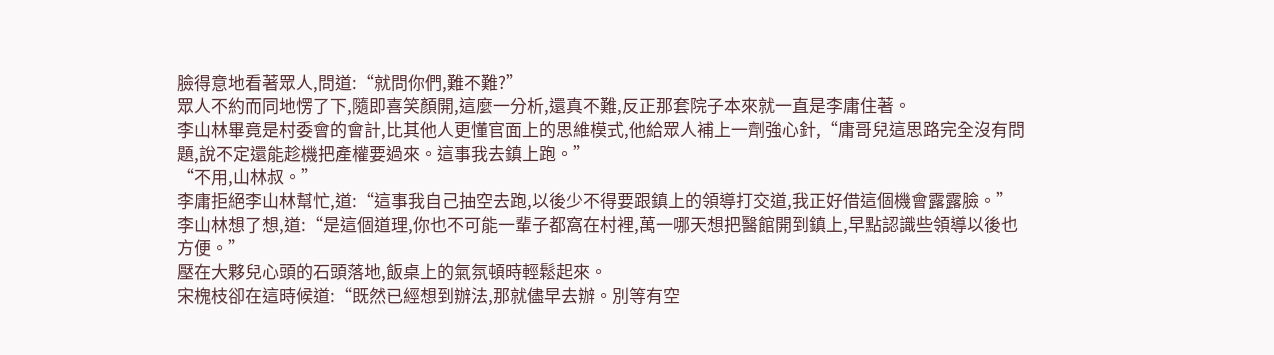臉得意地看著眾人,問道:“就問你們,難不難?”
眾人不約而同地愣了下,隨即喜笑顏開,這麼一分析,還真不難,反正那套院子本來就一直是李庸住著。
李山林畢竟是村委會的會計,比其他人更懂官面上的思維模式,他給眾人補上一劑強心針,“庸哥兒這思路完全沒有問題,說不定還能趁機把產權要過來。這事我去鎮上跑。”
“不用,山林叔。”
李庸拒絕李山林幫忙,道:“這事我自己抽空去跑,以後少不得要跟鎮上的領導打交道,我正好借這個機會露露臉。”
李山林想了想,道:“是這個道理,你也不可能一輩子都窩在村裡,萬一哪天想把醫館開到鎮上,早點認識些領導以後也方便。”
壓在大夥兒心頭的石頭落地,飯桌上的氣氛頓時輕鬆起來。
宋槐枝卻在這時候道:“既然已經想到辦法,那就儘早去辦。別等有空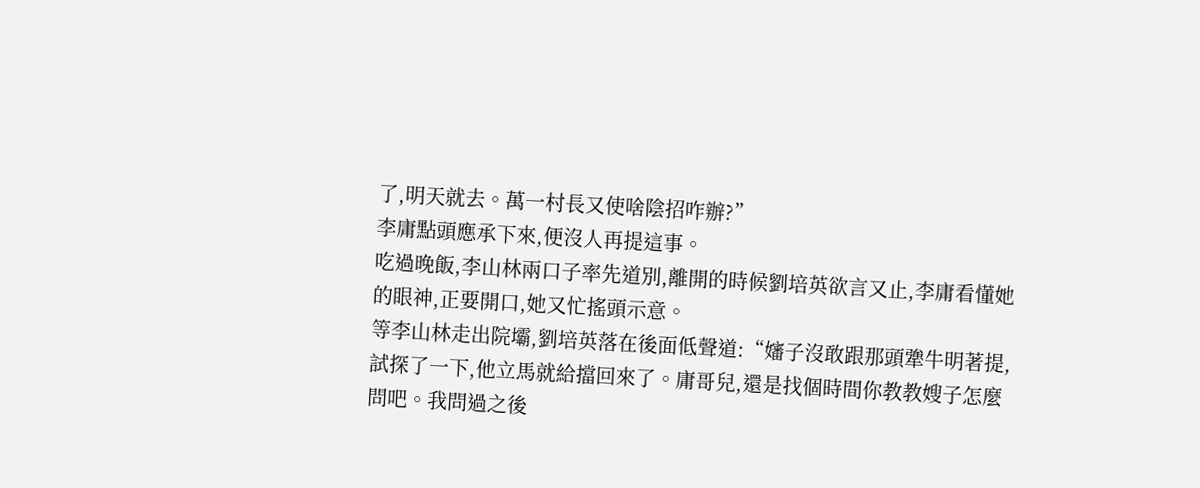了,明天就去。萬一村長又使啥陰招咋辦?”
李庸點頭應承下來,便沒人再提這事。
吃過晚飯,李山林兩口子率先道別,離開的時候劉培英欲言又止,李庸看懂她的眼神,正要開口,她又忙搖頭示意。
等李山林走出院壩,劉培英落在後面低聲道:“嬸子沒敢跟那頭犟牛明著提,試探了一下,他立馬就給擋回來了。庸哥兒,還是找個時間你教教嫂子怎麼問吧。我問過之後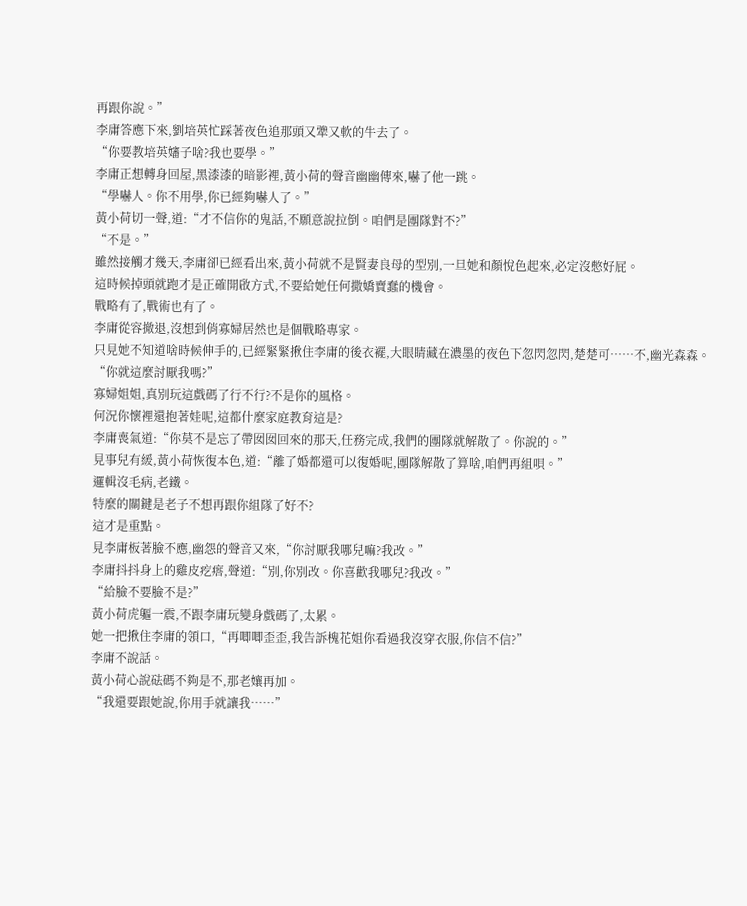再跟你說。”
李庸答應下來,劉培英忙踩著夜色追那頭又犟又軟的牛去了。
“你要教培英嬸子啥?我也要學。”
李庸正想轉身回屋,黑漆漆的暗影裡,黃小荷的聲音幽幽傳來,嚇了他一跳。
“學嚇人。你不用學,你已經夠嚇人了。”
黃小荷切一聲,道:“才不信你的鬼話,不願意說拉倒。咱們是團隊對不?”
“不是。”
雖然接觸才幾天,李庸卻已經看出來,黃小荷就不是賢妻良母的型別,一旦她和顏悅色起來,必定沒憋好屁。
這時候掉頭就跑才是正確開啟方式,不要給她任何撒嬌賣蠢的機會。
戰略有了,戰術也有了。
李庸從容撤退,沒想到俏寡婦居然也是個戰略專家。
只見她不知道啥時候伸手的,已經緊緊揪住李庸的後衣襬,大眼睛藏在濃墨的夜色下忽閃忽閃,楚楚可……不,幽光森森。
“你就這麼討厭我嗎?”
寡婦姐姐,真別玩這戲碼了行不行?不是你的風格。
何況你懷裡還抱著娃呢,這都什麼家庭教育這是?
李庸喪氣道:“你莫不是忘了帶囡囡回來的那天,任務完成,我們的團隊就解散了。你說的。”
見事兒有緩,黃小荷恢復本色,道:“離了婚都還可以復婚呢,團隊解散了算啥,咱們再組唄。”
邏輯沒毛病,老鐵。
特麼的關鍵是老子不想再跟你組隊了好不?
這才是重點。
見李庸板著臉不應,幽怨的聲音又來,“你討厭我哪兒嘛?我改。”
李庸抖抖身上的雞皮疙瘩,聲道:“別,你別改。你喜歡我哪兒?我改。”
“給臉不要臉不是?”
黃小荷虎軀一震,不跟李庸玩變身戲碼了,太累。
她一把揪住李庸的領口,“再唧唧歪歪,我告訴槐花姐你看過我沒穿衣服,你信不信?”
李庸不說話。
黃小荷心說砝碼不夠是不,那老孃再加。
“我還要跟她說,你用手就讓我……”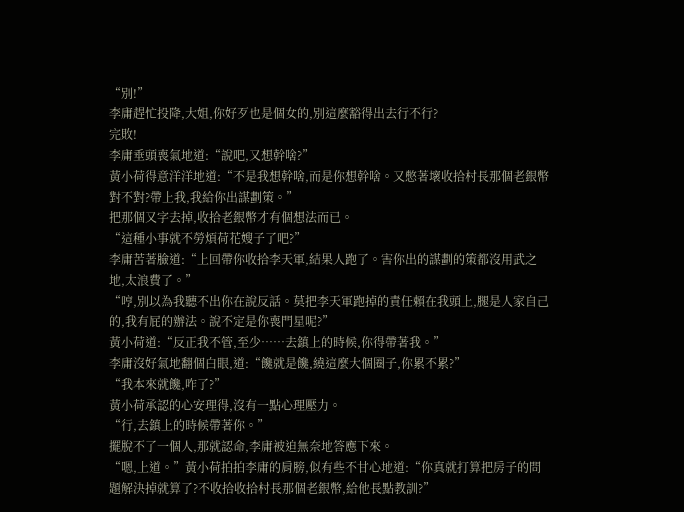“別!”
李庸趕忙投降,大姐,你好歹也是個女的,別這麼豁得出去行不行?
完敗!
李庸垂頭喪氣地道:“說吧,又想幹啥?”
黃小荷得意洋洋地道:“不是我想幹啥,而是你想幹啥。又憋著壞收拾村長那個老銀幣對不對?帶上我,我給你出謀劃策。”
把那個又字去掉,收拾老銀幣才有個想法而已。
“這種小事就不勞煩荷花嫂子了吧?”
李庸苦著臉道:“上回帶你收拾李天軍,結果人跑了。害你出的謀劃的策都沒用武之地,太浪費了。”
“哼,別以為我聽不出你在說反話。莫把李天軍跑掉的責任賴在我頭上,腿是人家自己的,我有屁的辦法。說不定是你喪門星呢?”
黃小荷道:“反正我不管,至少……去鎮上的時候,你得帶著我。”
李庸沒好氣地翻個白眼,道:“饞就是饞,繞這麼大個圈子,你累不累?”
“我本來就饞,咋了?”
黃小荷承認的心安理得,沒有一點心理壓力。
“行,去鎮上的時候帶著你。”
擺脫不了一個人,那就認命,李庸被迫無奈地答應下來。
“嗯,上道。”黃小荷拍拍李庸的肩膀,似有些不甘心地道:“你真就打算把房子的問題解決掉就算了?不收拾收拾村長那個老銀幣,給他長點教訓?”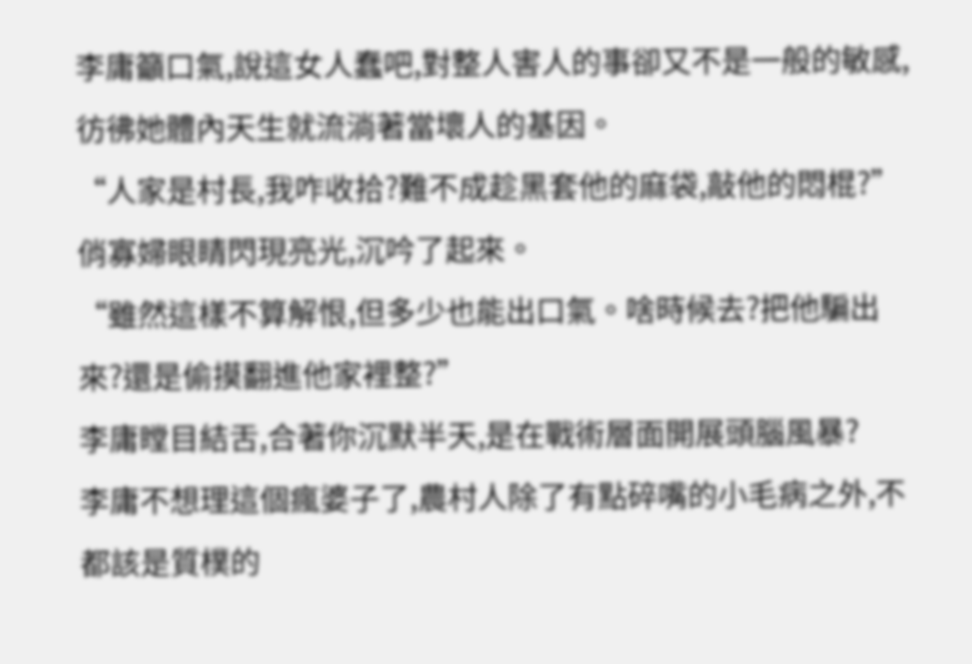李庸籲口氣,說這女人蠢吧,對整人害人的事卻又不是一般的敏感,彷彿她體內天生就流淌著當壞人的基因。
“人家是村長,我咋收拾?難不成趁黑套他的麻袋,敲他的悶棍?”
俏寡婦眼睛閃現亮光,沉吟了起來。
“雖然這樣不算解恨,但多少也能出口氣。啥時候去?把他騙出來?還是偷摸翻進他家裡整?”
李庸瞠目結舌,合著你沉默半天,是在戰術層面開展頭腦風暴?
李庸不想理這個瘋婆子了,農村人除了有點碎嘴的小毛病之外,不都該是質樸的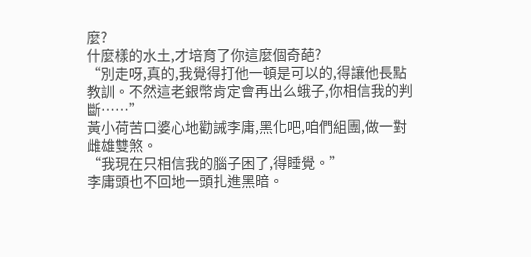麼?
什麼樣的水土,才培育了你這麼個奇葩?
“別走呀,真的,我覺得打他一頓是可以的,得讓他長點教訓。不然這老銀幣肯定會再出么蛾子,你相信我的判斷……”
黃小荷苦口婆心地勸誡李庸,黑化吧,咱們組團,做一對雌雄雙煞。
“我現在只相信我的腦子困了,得睡覺。”
李庸頭也不回地一頭扎進黑暗。